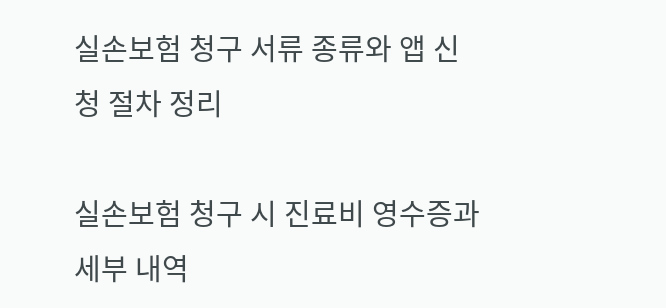실손보험 청구 서류 종류와 앱 신청 절차 정리

실손보험 청구 시 진료비 영수증과 세부 내역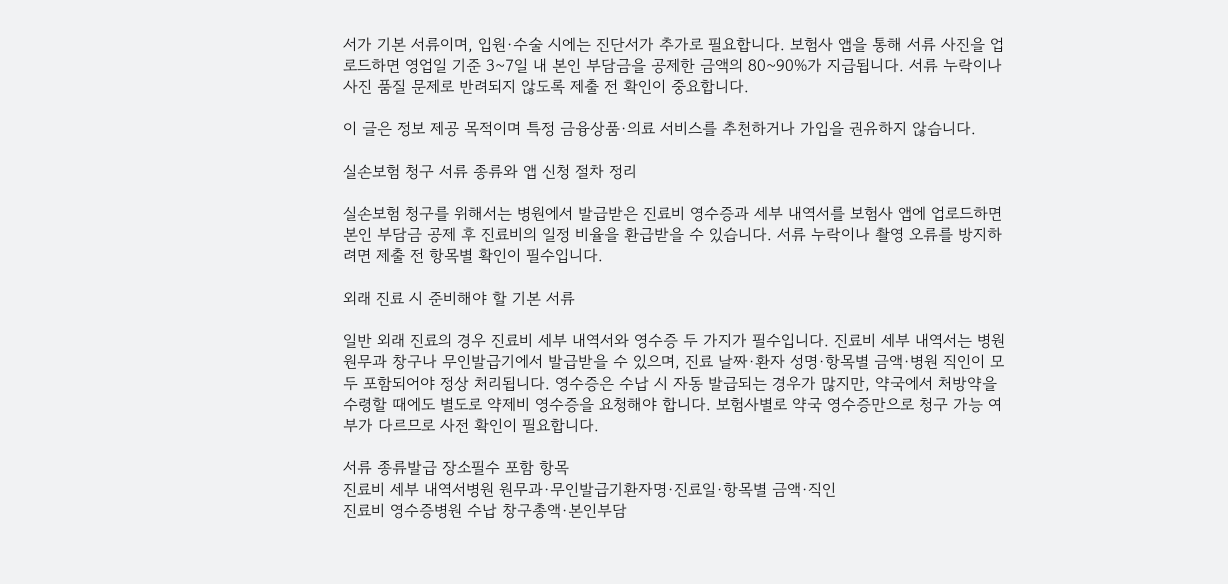서가 기본 서류이며, 입원·수술 시에는 진단서가 추가로 필요합니다. 보험사 앱을 통해 서류 사진을 업로드하면 영업일 기준 3~7일 내 본인 부담금을 공제한 금액의 80~90%가 지급됩니다. 서류 누락이나 사진 품질 문제로 반려되지 않도록 제출 전 확인이 중요합니다.

이 글은 정보 제공 목적이며 특정 금융상품·의료 서비스를 추천하거나 가입을 권유하지 않습니다.

실손보험 청구 서류 종류와 앱 신청 절차 정리

실손보험 청구를 위해서는 병원에서 발급받은 진료비 영수증과 세부 내역서를 보험사 앱에 업로드하면 본인 부담금 공제 후 진료비의 일정 비율을 환급받을 수 있습니다. 서류 누락이나 촬영 오류를 방지하려면 제출 전 항목별 확인이 필수입니다.

외래 진료 시 준비해야 할 기본 서류

일반 외래 진료의 경우 진료비 세부 내역서와 영수증 두 가지가 필수입니다. 진료비 세부 내역서는 병원 원무과 창구나 무인발급기에서 발급받을 수 있으며, 진료 날짜·환자 성명·항목별 금액·병원 직인이 모두 포함되어야 정상 처리됩니다. 영수증은 수납 시 자동 발급되는 경우가 많지만, 약국에서 처방약을 수령할 때에도 별도로 약제비 영수증을 요청해야 합니다. 보험사별로 약국 영수증만으로 청구 가능 여부가 다르므로 사전 확인이 필요합니다.

서류 종류발급 장소필수 포함 항목
진료비 세부 내역서병원 원무과·무인발급기환자명·진료일·항목별 금액·직인
진료비 영수증병원 수납 창구총액·본인부담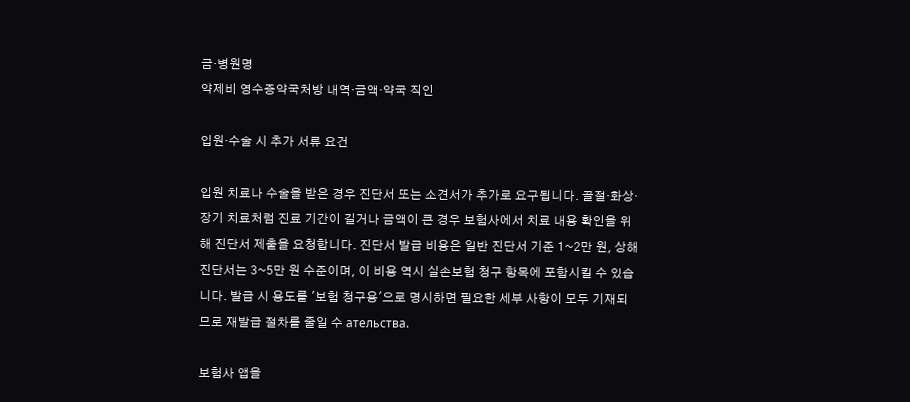금·병원명
약제비 영수증약국처방 내역·금액·약국 직인

입원·수술 시 추가 서류 요건

입원 치료나 수술을 받은 경우 진단서 또는 소견서가 추가로 요구됩니다. 골절·화상·장기 치료처럼 진료 기간이 길거나 금액이 큰 경우 보험사에서 치료 내용 확인을 위해 진단서 제출을 요청합니다. 진단서 발급 비용은 일반 진단서 기준 1~2만 원, 상해 진단서는 3~5만 원 수준이며, 이 비용 역시 실손보험 청구 항목에 포함시킬 수 있습니다. 발급 시 용도를 '보험 청구용'으로 명시하면 필요한 세부 사항이 모두 기재되므로 재발급 절차를 줄일 수 ательства.

보험사 앱을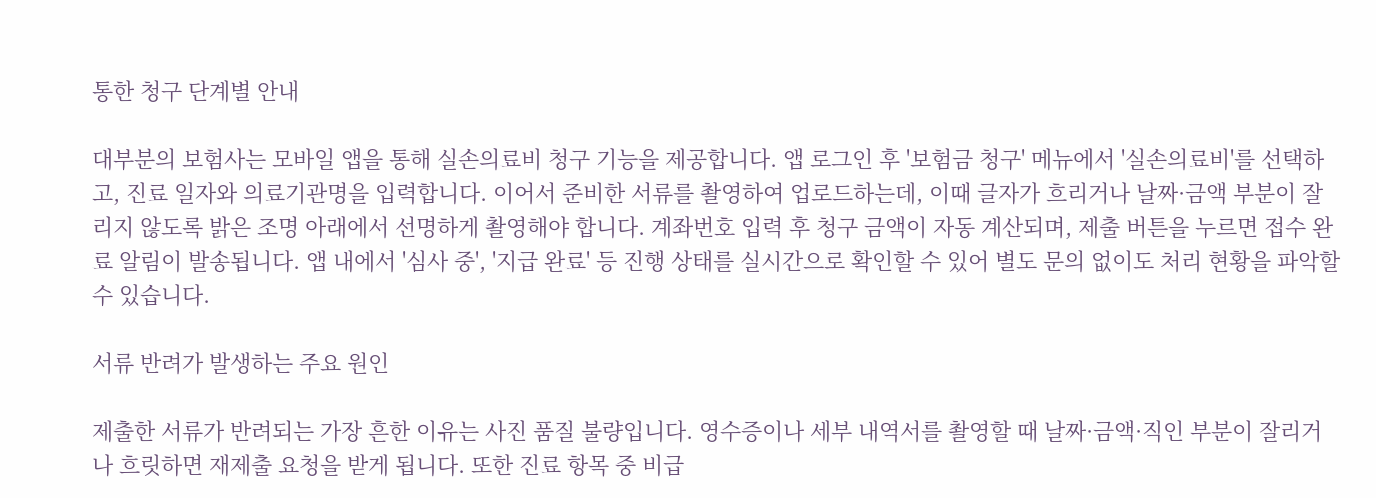통한 청구 단계별 안내

대부분의 보험사는 모바일 앱을 통해 실손의료비 청구 기능을 제공합니다. 앱 로그인 후 '보험금 청구' 메뉴에서 '실손의료비'를 선택하고, 진료 일자와 의료기관명을 입력합니다. 이어서 준비한 서류를 촬영하여 업로드하는데, 이때 글자가 흐리거나 날짜·금액 부분이 잘리지 않도록 밝은 조명 아래에서 선명하게 촬영해야 합니다. 계좌번호 입력 후 청구 금액이 자동 계산되며, 제출 버튼을 누르면 접수 완료 알림이 발송됩니다. 앱 내에서 '심사 중', '지급 완료' 등 진행 상태를 실시간으로 확인할 수 있어 별도 문의 없이도 처리 현황을 파악할 수 있습니다.

서류 반려가 발생하는 주요 원인

제출한 서류가 반려되는 가장 흔한 이유는 사진 품질 불량입니다. 영수증이나 세부 내역서를 촬영할 때 날짜·금액·직인 부분이 잘리거나 흐릿하면 재제출 요청을 받게 됩니다. 또한 진료 항목 중 비급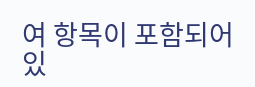여 항목이 포함되어 있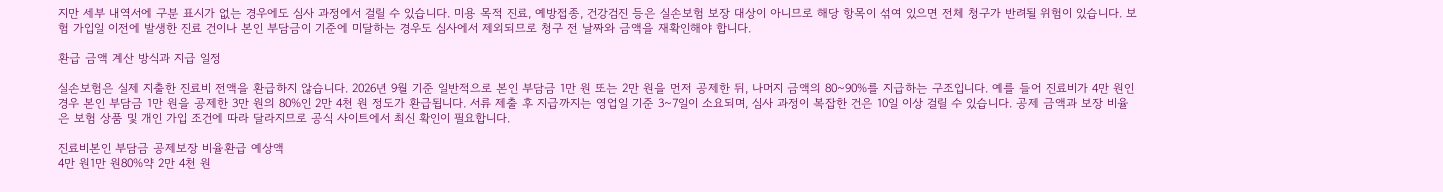지만 세부 내역서에 구분 표시가 없는 경우에도 심사 과정에서 걸릴 수 있습니다. 미용 목적 진료, 예방접종, 건강검진 등은 실손보험 보장 대상이 아니므로 해당 항목이 섞여 있으면 전체 청구가 반려될 위험이 있습니다. 보험 가입일 이전에 발생한 진료 건이나 본인 부담금이 기준에 미달하는 경우도 심사에서 제외되므로 청구 전 날짜와 금액을 재확인해야 합니다.

환급 금액 계산 방식과 지급 일정

실손보험은 실제 지출한 진료비 전액을 환급하지 않습니다. 2026년 9월 기준 일반적으로 본인 부담금 1만 원 또는 2만 원을 먼저 공제한 뒤, 나머지 금액의 80~90%를 지급하는 구조입니다. 예를 들어 진료비가 4만 원인 경우 본인 부담금 1만 원을 공제한 3만 원의 80%인 2만 4천 원 정도가 환급됩니다. 서류 제출 후 지급까지는 영업일 기준 3~7일이 소요되며, 심사 과정이 복잡한 건은 10일 이상 걸릴 수 있습니다. 공제 금액과 보장 비율은 보험 상품 및 개인 가입 조건에 따라 달라지므로 공식 사이트에서 최신 확인이 필요합니다.

진료비본인 부담금 공제보장 비율환급 예상액
4만 원1만 원80%약 2만 4천 원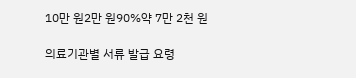10만 원2만 원90%약 7만 2천 원

의료기관별 서류 발급 요령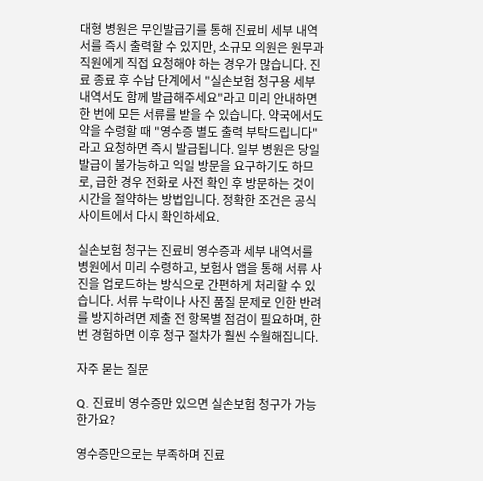대형 병원은 무인발급기를 통해 진료비 세부 내역서를 즉시 출력할 수 있지만, 소규모 의원은 원무과 직원에게 직접 요청해야 하는 경우가 많습니다. 진료 종료 후 수납 단계에서 "실손보험 청구용 세부 내역서도 함께 발급해주세요"라고 미리 안내하면 한 번에 모든 서류를 받을 수 있습니다. 약국에서도 약을 수령할 때 "영수증 별도 출력 부탁드립니다"라고 요청하면 즉시 발급됩니다. 일부 병원은 당일 발급이 불가능하고 익일 방문을 요구하기도 하므로, 급한 경우 전화로 사전 확인 후 방문하는 것이 시간을 절약하는 방법입니다. 정확한 조건은 공식 사이트에서 다시 확인하세요.

실손보험 청구는 진료비 영수증과 세부 내역서를 병원에서 미리 수령하고, 보험사 앱을 통해 서류 사진을 업로드하는 방식으로 간편하게 처리할 수 있습니다. 서류 누락이나 사진 품질 문제로 인한 반려를 방지하려면 제출 전 항목별 점검이 필요하며, 한 번 경험하면 이후 청구 절차가 훨씬 수월해집니다.

자주 묻는 질문

Q. 진료비 영수증만 있으면 실손보험 청구가 가능한가요?

영수증만으로는 부족하며 진료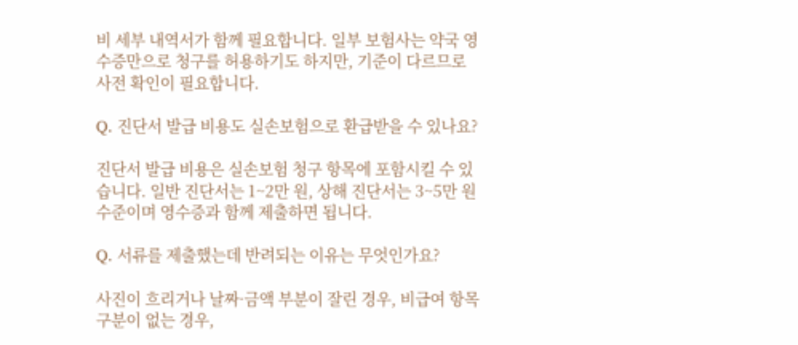비 세부 내역서가 함께 필요합니다. 일부 보험사는 약국 영수증만으로 청구를 허용하기도 하지만, 기준이 다르므로 사전 확인이 필요합니다.

Q. 진단서 발급 비용도 실손보험으로 환급받을 수 있나요?

진단서 발급 비용은 실손보험 청구 항목에 포함시킬 수 있습니다. 일반 진단서는 1~2만 원, 상해 진단서는 3~5만 원 수준이며 영수증과 함께 제출하면 됩니다.

Q. 서류를 제출했는데 반려되는 이유는 무엇인가요?

사진이 흐리거나 날짜·금액 부분이 잘린 경우, 비급여 항목 구분이 없는 경우,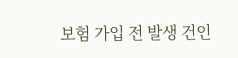보험 가입 전 발생 건인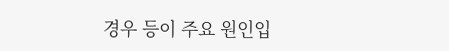경우 등이 주요 원인입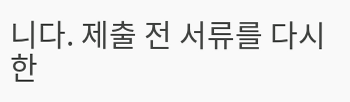니다. 제출 전 서류를 다시 한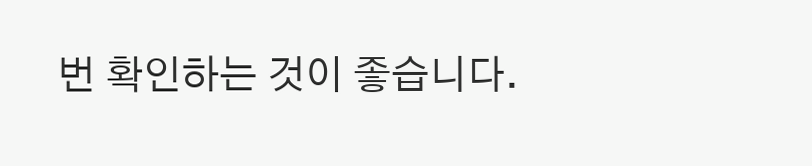번 확인하는 것이 좋습니다.